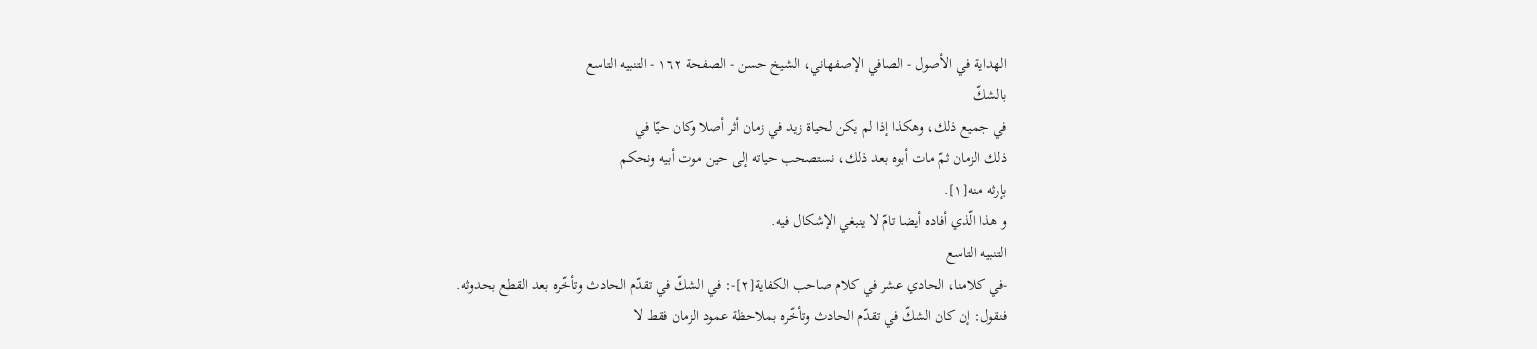الهداية في الأصول - الصافي الإصفهاني، الشيخ حسن - الصفحة ١٦٢ - التنبيه التاسع
بالشكّ
في جميع ذلك، وهكذا إذا لم يكن لحياة زيد في زمان أثر أصلا وكان حيّا في
ذلك الزمان ثمّ مات أبوه بعد ذلك، نستصحب حياته إلى حين موت أبيه ونحكم
بإرثه منه[١].
و هذا الّذي أفاده أيضا تامّ لا ينبغي الإشكال فيه.
التنبيه التاسع
-في كلامنا، الحادي عشر في كلام صاحب الكفاية[٢]-: في الشكّ في تقدّم الحادث وتأخّره بعد القطع بحدوثه.
فنقول: إن كان الشكّ في تقدّم الحادث وتأخّره بملاحظة عمود الزمان فقط لا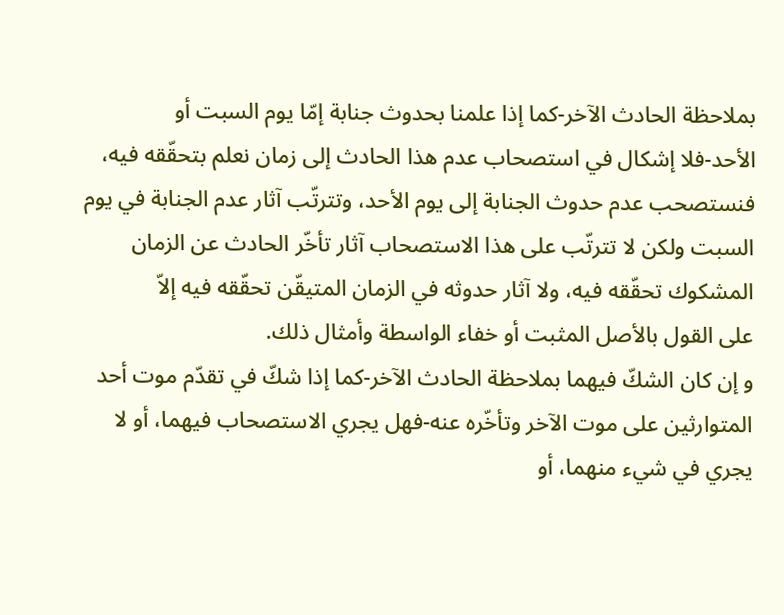بملاحظة الحادث الآخر-كما إذا علمنا بحدوث جنابة إمّا يوم السبت أو
الأحد-فلا إشكال في استصحاب عدم هذا الحادث إلى زمان نعلم بتحقّقه فيه،
فنستصحب عدم حدوث الجنابة إلى يوم الأحد، وتترتّب آثار عدم الجنابة في يوم
السبت ولكن لا تترتّب على هذا الاستصحاب آثار تأخّر الحادث عن الزمان
المشكوك تحقّقه فيه، ولا آثار حدوثه في الزمان المتيقّن تحقّقه فيه إلاّ
على القول بالأصل المثبت أو خفاء الواسطة وأمثال ذلك.
و إن كان الشكّ فيهما بملاحظة الحادث الآخر-كما إذا شكّ في تقدّم موت أحد
المتوارثين على موت الآخر وتأخّره عنه-فهل يجري الاستصحاب فيهما، أو لا
يجري في شيء منهما، أو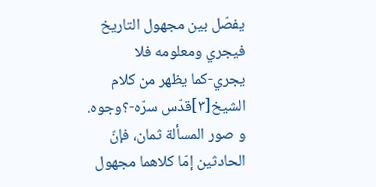يفصّل بين مجهول التاريخ فيجري ومعلومه فلا
يجري-كما يظهر من كلام الشيخ[٣]قدّس سرّه-؟وجوه.
و صور المسألة ثمان، فإنّ الحادثين إمّا كلاهما مجهول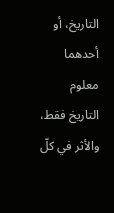التاريخ، أو أحدهما
معلوم التاريخ فقط، والأثر في كلّ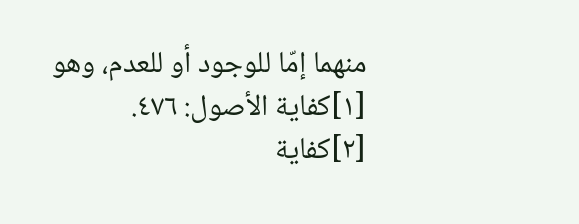منهما إمّا للوجود أو للعدم، وهو
[١]كفاية الأصول: ٤٧٦.
[٢]كفاية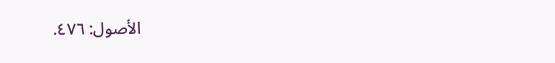الأصول: ٤٧٦.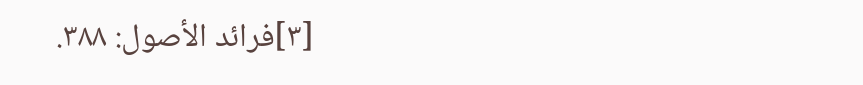[٣]فرائد الأصول: ٣٨٨.